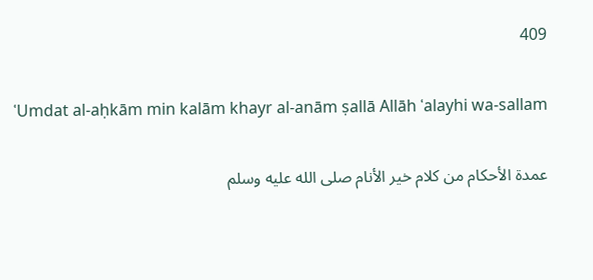409

ʿUmdat al-aḥkām min kalām khayr al-anām ṣallā Allāh ʿalayhi wa-sallam

عمدة الأحكام من كلام خير الأنام صلى الله عليه وسلم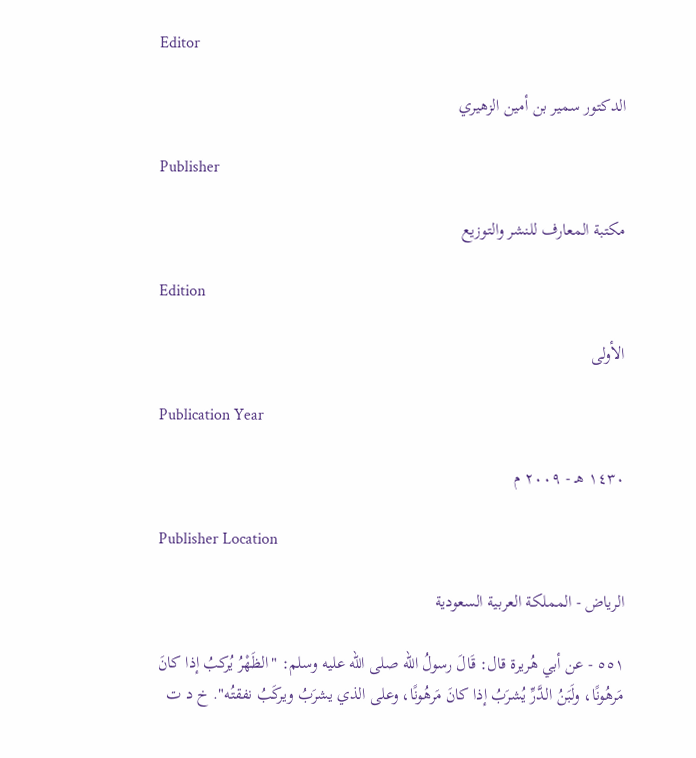Editor

الدكتور سمير بن أمين الزهيري

Publisher

مكتبة المعارف للنشر والتوزيع

Edition

الأولى

Publication Year

١٤٣٠ هـ - ٢٠٠٩ م

Publisher Location

الرياض - المملكة العربية السعودية

٥٥١ - عن أبي هُريرة قال: قَالَ رسولُ الله صلى الله عليه وسلم: "الظَهْرُ يُركبُ إذا كانَ مَرهُونًا، ولَبَنُ الدَّرِّ يُشرَبُ إذا كانَ مَرهُونًا، وعلى الذي يشرَبُ ويركَبُ نفقتُه". خ د ت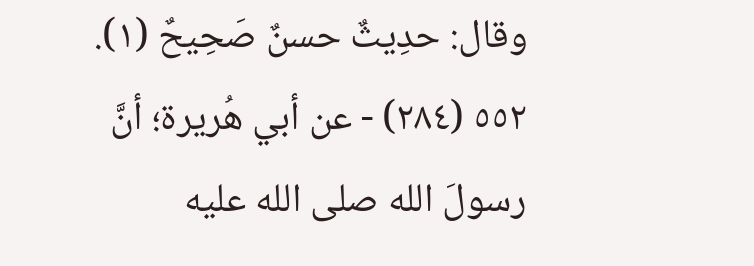وقال: حدِيثٌ حسنٌ صَحِيحٌ (١).
٥٥٢ (٢٨٤) - عن أبي هُريرة؛ أنَّ رسولَ الله صلى الله عليه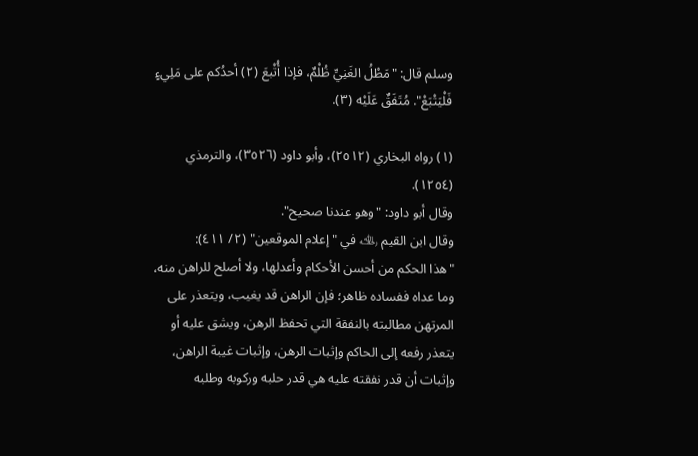وسلم قال: "مَطْلُ الغَنِيِّ ظُلْمٌ، فإذا أُتْبعَ (٢) أحدُكم على مَلِيءٍ فَلْيَتْبَعْ". مُتَفَقٌ عَلَيْه (٣).

(١) رواه البخاري (٢٥١٢)، وأبو داود (٣٥٢٦)، والترمذي (١٢٥٤).
وقال أبو داود: "وهو عندنا صحيح".
وقال ابن القيم ﵀ في "إعلام الموقعين" (٢/ ٤١١):
"هذا الحكم من أحسن الأحكام وأعدلها، ولا أصلح للراهن منه، وما عداه ففساده ظاهر؛ فإن الراهن قد يغيب، ويتعذر على المرتهن مطالبته بالنفقة التي تحفظ الرهن، ويشق عليه أو يتعذر رفعه إلى الحاكم وإثبات الرهن، وإثبات غيبة الراهن، وإثبات أن قدر نفقته عليه هي قدر حلبه وركوبه وطلبه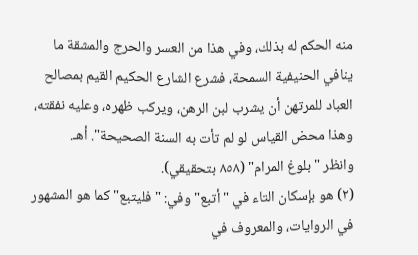منه الحكم له بذلك، وفي هذا من العسر والحرج والمشقة ما ينافي الحنيفية السمحة، فشرع الشارع الحكيم القيم بمصالح العباد للمرتهن أن يشرب لبن الرهن، ويركب ظهره، وعليه نفقته، وهذا محض القياس لو لم تأت به السنة الصحيحة". أهـ.
وانظر "بلوغ المرام" (٨٥٨ بتحقيقي).
(٢) هو بإسكان التاء في "أتبع" وفي: "فليتبع" كما هو المشهور في الروايات، والمعروف في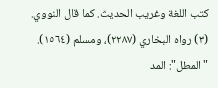كتب اللغة وغريب الحديث. كما قال النووي.
(٣) رواه البخاري (٢٢٨٧)، ومسلم (١٥٦٤).
"المطل": المد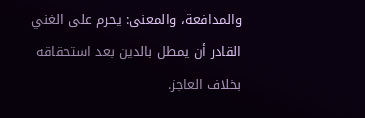والمدافعة، والمعنى: يحرم على الغني القادر أن يمطل بالدين بعد استحقاقه بخلاف العاجز.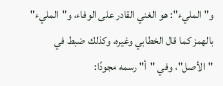و"المليء": هو الغني القادر على الوفاء، و"المليء" بالهمز كما قال الخطابي وغيره، وكذلك ضبط في "الأصل"، وفي "أ" رسمه مجودًا: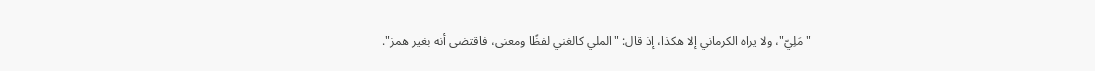"مَلِيّ"، ولا يراه الكرماني إلا هكذا، إذ قال: "الملي كالغني لفظًا ومعنى، فاقتضى أنه بغير همز".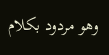وهو مردود بكلام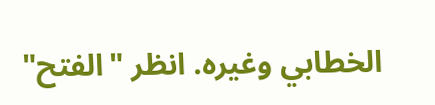الخطابي وغيره. انظر "الفتح"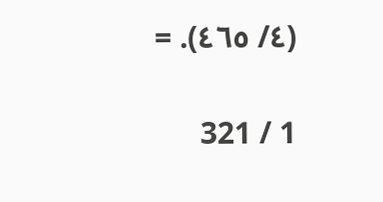(٤/ ٤٦٥). =

1 / 321